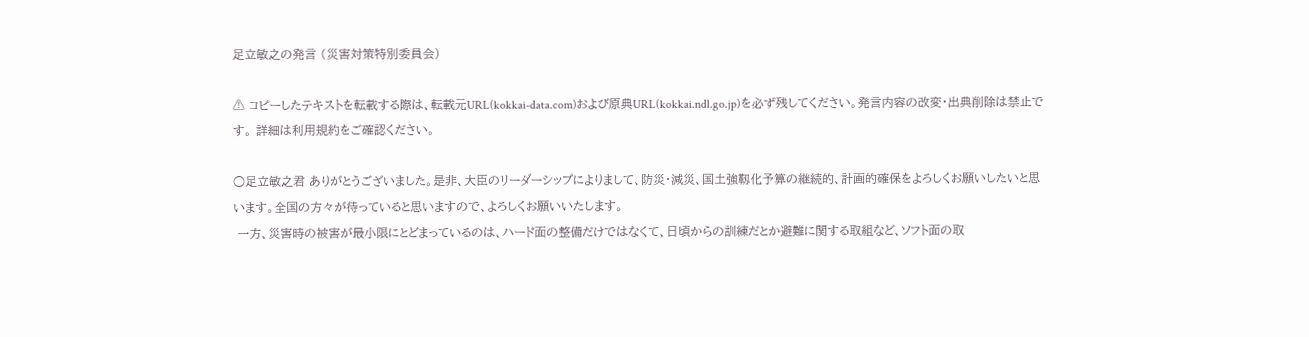足立敏之の発言 (災害対策特別委員会)

⚠ コピーしたテキストを転載する際は、転載元URL(kokkai-data.com)および原典URL(kokkai.ndl.go.jp)を必ず残してください。発言内容の改変・出典削除は禁止です。 詳細は利用規約をご確認ください。

○足立敏之君 ありがとうございました。是非、大臣のリーダーシップによりまして、防災・減災、国土強靱化予算の継続的、計画的確保をよろしくお願いしたいと思います。全国の方々が待っていると思いますので、よろしくお願いいたします。
 一方、災害時の被害が最小限にとどまっているのは、ハード面の整備だけではなくて、日頃からの訓練だとか避難に関する取組など、ソフト面の取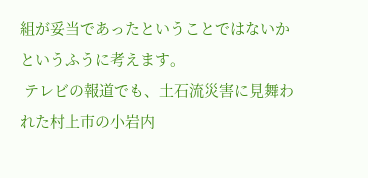組が妥当であったということではないかというふうに考えます。
 テレビの報道でも、土石流災害に見舞われた村上市の小岩内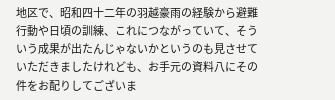地区で、昭和四十二年の羽越豪雨の経験から避難行動や日頃の訓練、これにつながっていて、そういう成果が出たんじゃないかというのも見させていただきましたけれども、お手元の資料八にその件をお配りしてございま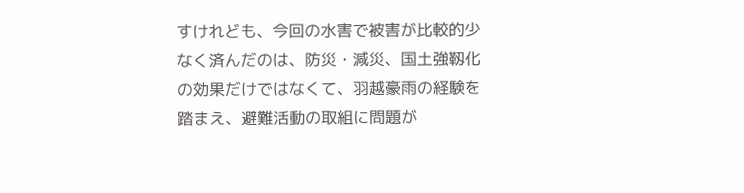すけれども、今回の水害で被害が比較的少なく済んだのは、防災・減災、国土強靱化の効果だけではなくて、羽越豪雨の経験を踏まえ、避難活動の取組に問題が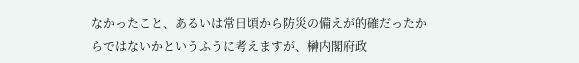なかったこと、あるいは常日頃から防災の備えが的確だったからではないかというふうに考えますが、榊内閣府政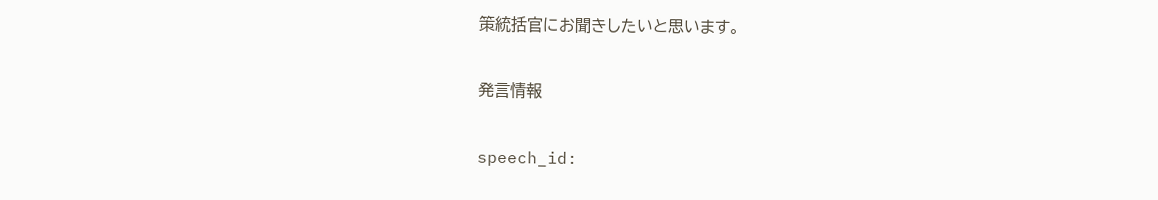策統括官にお聞きしたいと思います。

発言情報

speech_id: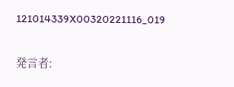121014339X00320221116_019

発言者: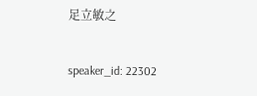足立敏之

speaker_id: 22302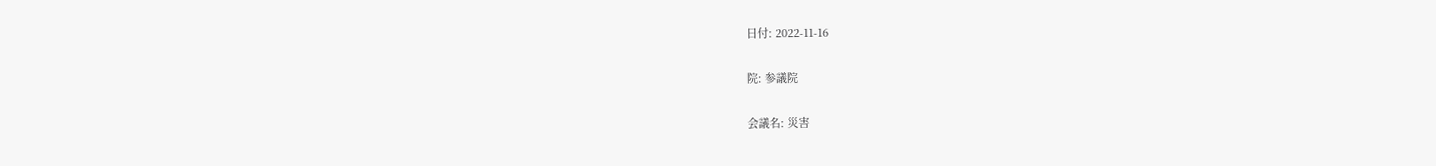日付: 2022-11-16

院: 参議院

会議名: 災害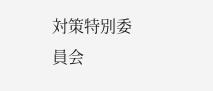対策特別委員会